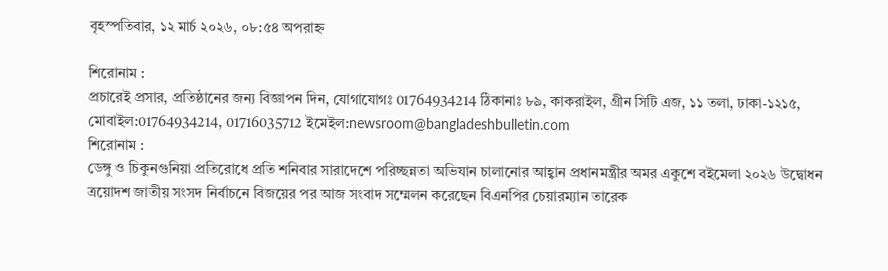বৃহস্পতিবার, ১২ মার্চ ২০২৬, ০৮:৫৪ অপরাহ্ন

শিরোনাম :
প্রচারেই প্রসার, প্রতিষ্ঠানের জন্য বিজ্ঞাপন দিন, যোগাযোগঃ 01764934214 ঠিকানাঃ ৮৯, কাকরাইল, গ্রীন সিটি এজ, ১১ তলা, ঢাকা-১২১৫, মোবাইল:01764934214, 01716035712 ইমেইল:newsroom@bangladeshbulletin.com
শিরোনাম :
ডেঙ্গু ও চিকুনগুনিয়া প্রতিরোধে প্রতি শনিবার সারাদেশে পরিচ্ছন্নতা অভিযান চালানোর আহ্বান প্রধানমন্ত্রীর অমর একুশে বইমেলা ২০২৬ উদ্বোধন ত্রয়োদশ জাতীয় সংসদ নির্বাচনে বিজয়ের পর আজ সংবাদ সম্মেলন করেছেন বিএনপির চেয়ারম্যান তারেক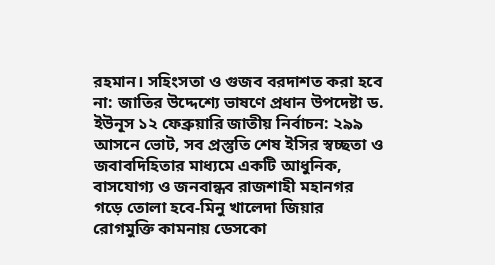রহমান। সহিংসতা ও গুজব বরদাশত করা হবে না: জাতির উদ্দেশ্যে ভাষণে প্রধান উপদেষ্টা ড. ইউনূস ১২ ফেব্রুয়ারি জাতীয় নির্বাচন: ২৯৯ আসনে ভোট, সব প্রস্তুতি শেষ ইসির স্বচ্ছতা ও জবাবদিহিতার মাধ্যমে একটি আধুনিক, বাসযোগ্য ও জনবান্ধব রাজশাহী মহানগর গড়ে তোলা হবে-মিনু খালেদা জিয়ার রোগমুক্তি কামনায় ডেসকো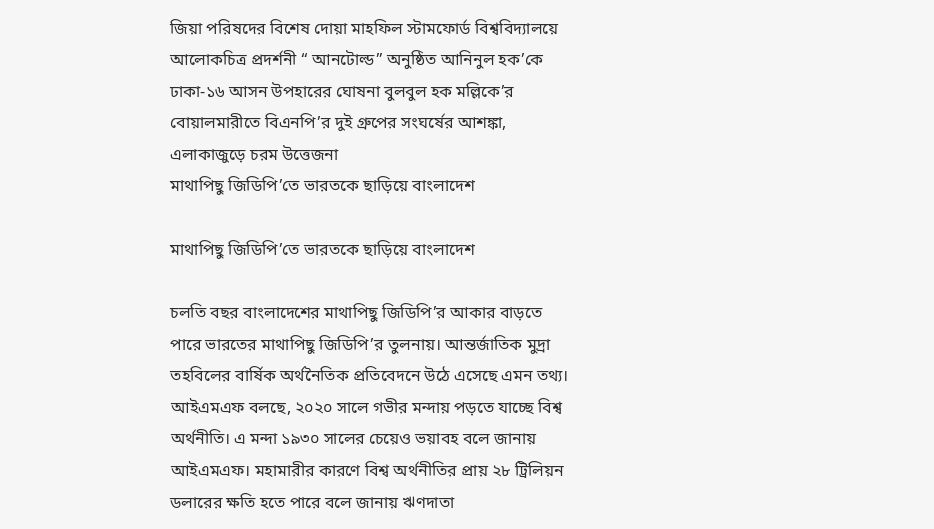জিয়া পরিষদের বিশেষ দোয়া মাহফিল স্টামফোর্ড বিশ্ববিদ্যালয়ে  আলোকচিত্র প্রদর্শনী “ আনটোল্ড” অনুষ্ঠিত আনিনুল হক’কে ঢাকা-১৬ আসন উপহারের ঘোষনা বুলবুল হক মল্লিকে’র বোয়ালমারীতে বিএনপি’র দুই গ্রুপের সংঘর্ষের আশঙ্কা, এলাকাজুড়ে চরম উত্তেজনা
মাথাপিছু জিডিপি’তে ভারতকে ছাড়িয়ে বাংলাদেশ

মাথাপিছু জিডিপি’তে ভারতকে ছাড়িয়ে বাংলাদেশ

চলতি বছর বাংলাদেশের মাথাপিছু জিডিপি’র আকার বাড়তে পারে ভারতের মাথাপিছু জিডিপি’র তুলনায়। আন্তর্জাতিক মুদ্রা তহবিলের বার্ষিক অর্থনৈতিক প্রতিবেদনে উঠে এসেছে এমন তথ্য। আইএমএফ বলছে, ২০২০ সালে গভীর মন্দায় পড়তে যাচ্ছে বিশ্ব অর্থনীতি। এ মন্দা ১৯৩০ সালের চেয়েও ভয়াবহ বলে জানায় আইএমএফ। মহামারীর কারণে বিশ্ব অর্থনীতির প্রায় ২৮ ট্রিলিয়ন ডলারের ক্ষতি হতে পারে বলে জানায় ঋণদাতা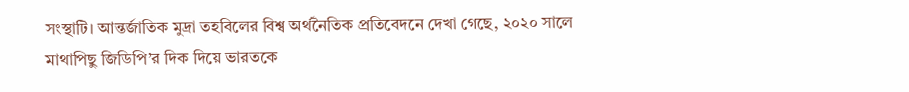সংস্থাটি। আন্তর্জাতিক মুদ্রা তহবিলের বিশ্ব অর্থনৈতিক প্রতিবেদনে দেখা গেছে, ২০২০ সালে মাথাপিছু জিডিপি’র দিক দিয়ে ভারতকে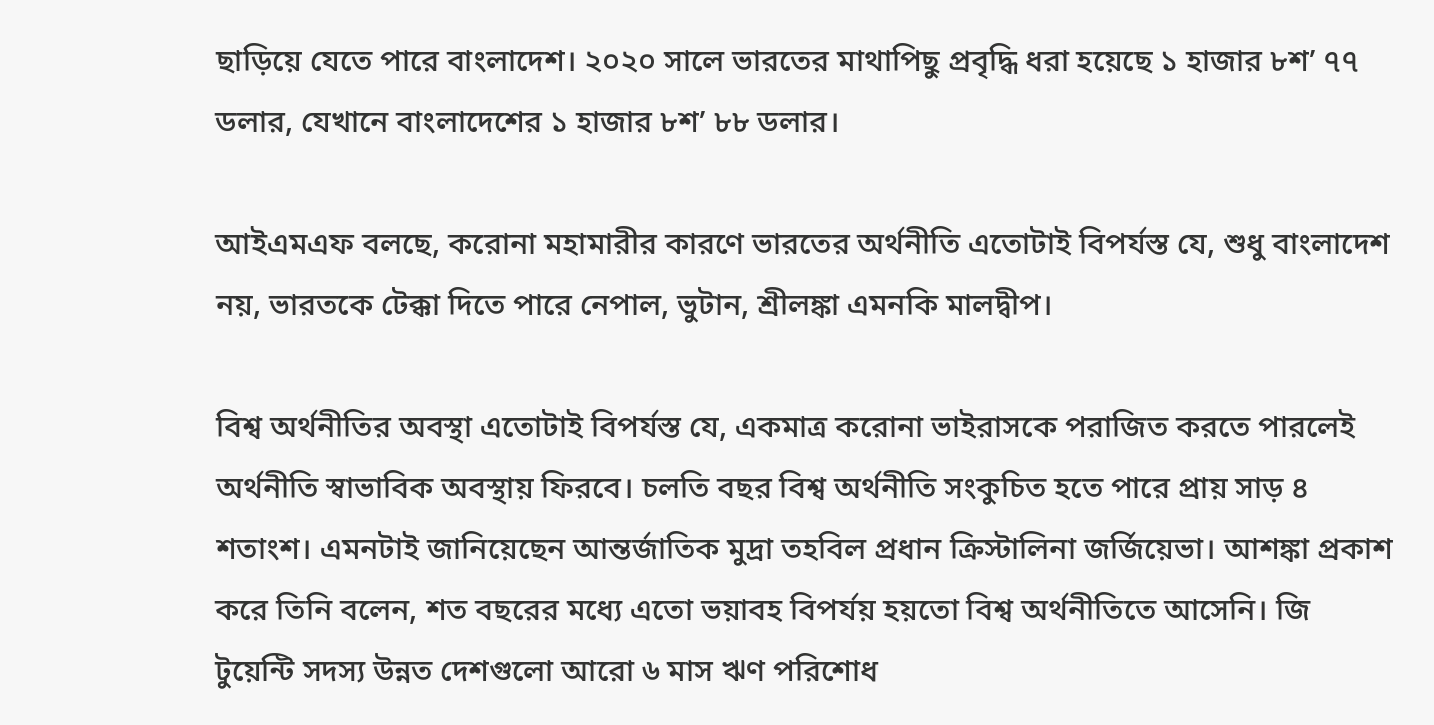ছাড়িয়ে যেতে পারে বাংলাদেশ। ২০২০ সালে ভারতের মাথাপিছু প্রবৃদ্ধি ধরা হয়েছে ১ হাজার ৮শ’ ৭৭ ডলার, যেখানে বাংলাদেশের ১ হাজার ৮শ’ ৮৮ ডলার।

আইএমএফ বলছে, করোনা মহামারীর কারণে ভারতের অর্থনীতি এতোটাই বিপর্যস্ত যে, শুধু বাংলাদেশ নয়, ভারতকে টেক্কা দিতে পারে নেপাল, ভুটান, শ্রীলঙ্কা এমনকি মালদ্বীপ।

বিশ্ব অর্থনীতির অবস্থা এতোটাই বিপর্যস্ত যে, একমাত্র করোনা ভাইরাসকে পরাজিত করতে পারলেই অর্থনীতি স্বাভাবিক অবস্থায় ফিরবে। চলতি বছর বিশ্ব অর্থনীতি সংকুচিত হতে পারে প্রায় সাড় ৪ শতাংশ। এমনটাই জানিয়েছেন আন্তর্জাতিক মুদ্রা তহবিল প্রধান ক্রিস্টালিনা জর্জিয়েভা। আশঙ্কা প্রকাশ করে তিনি বলেন, শত বছরের মধ্যে এতো ভয়াবহ বিপর্যয় হয়তো বিশ্ব অর্থনীতিতে আসেনি। জি টুয়েন্টি সদস্য উন্নত দেশগুলো আরো ৬ মাস ঋণ পরিশোধ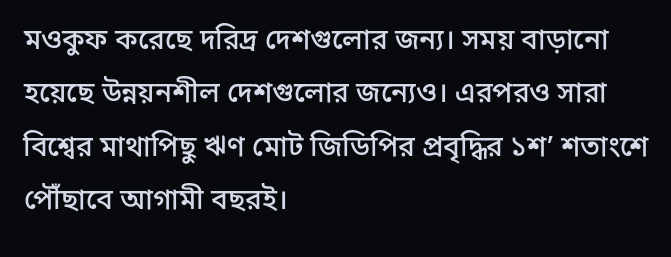মওকুফ করেছে দরিদ্র দেশগুলোর জন্য। সময় বাড়ানো হয়েছে উন্নয়নশীল দেশগুলোর জন্যেও। এরপরও সারা বিশ্বের মাথাপিছু ঋণ মোট জিডিপির প্রবৃদ্ধির ১শ’ শতাংশে পৌঁছাবে আগামী বছরই।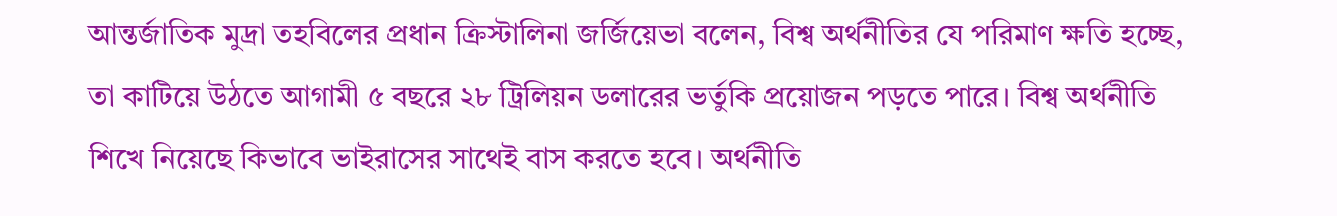আন্তর্জাতিক মুদ্রা তহবিলের প্রধান ক্রিস্টালিনা জর্জিয়েভা বলেন, বিশ্ব অর্থনীতির যে পরিমাণ ক্ষতি হচ্ছে, তা কাটিয়ে উঠতে আগামী ৫ বছরে ২৮ ট্রিলিয়ন ডলারের ভর্তুকি প্রয়োজন পড়তে পারে। বিশ্ব অর্থনীতি শিখে নিয়েছে কিভাবে ভাইরাসের সাথেই বাস করতে হবে। অর্থনীতি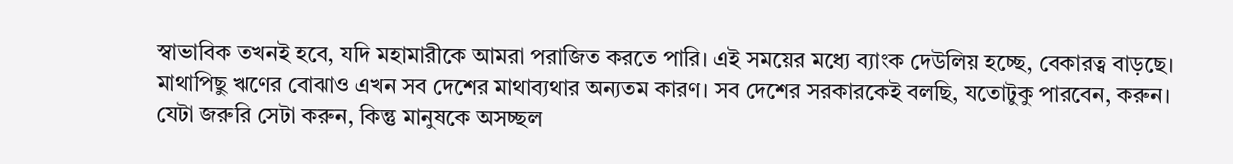স্বাভাবিক তখনই হবে, যদি মহামারীকে আমরা পরাজিত করতে পারি। এই সময়ের মধ্যে ব্যাংক দেউলিয় হচ্ছে, বেকারত্ব বাড়ছে। মাথাপিছু ঋণের বোঝাও এখন সব দেশের মাথাব্যথার অন্যতম কারণ। সব দেশের সরকারকেই বলছি, যতোটুকু পারবেন, করুন। যেটা জরুরি সেটা করুন, কিন্তু মানুষকে অসচ্ছল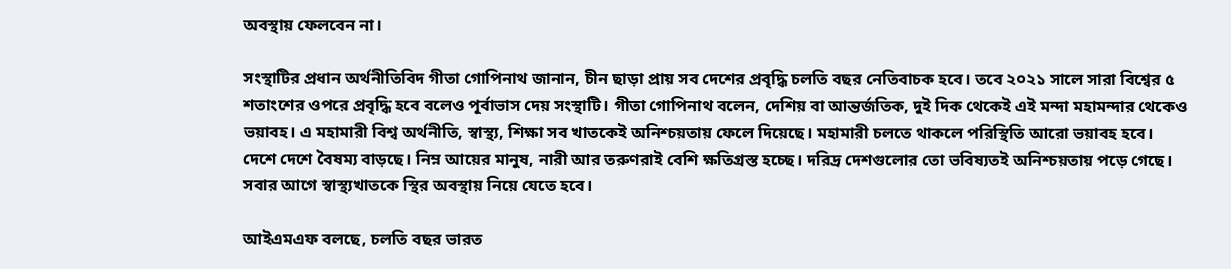অবস্থায় ফেলবেন না।

সংস্থাটির প্রধান অর্থনীতিবিদ গীতা গোপিনাথ জানান, চীন ছাড়া প্রায় সব দেশের প্রবৃদ্ধি চলতি বছর নেতিবাচক হবে। তবে ২০২১ সালে সারা বিশ্বের ৫ শতাংশের ওপরে প্রবৃদ্ধি হবে বলেও পূর্বাভাস দেয় সংস্থাটি। গীতা গোপিনাথ বলেন, দেশিয় বা আন্তর্জতিক, দুই দিক থেকেই এই মন্দা মহামন্দার থেকেও ভয়াবহ। এ মহামারী বিশ্ব অর্থনীতি, স্বাস্থ্য, শিক্ষা সব খাতকেই অনিশ্চয়তায় ফেলে দিয়েছে। মহামারী চলতে থাকলে পরিস্থিতি আরো ভয়াবহ হবে। দেশে দেশে বৈষম্য বাড়ছে। নিম্ন আয়ের মানুষ, নারী আর তরুণরাই বেশি ক্ষতিগ্রস্ত হচ্ছে। দরিদ্র দেশগুলোর তো ভবিষ্যতই অনিশ্চয়তায় পড়ে গেছে। সবার আগে স্বাস্থ্যখাতকে স্থির অবস্থায় নিয়ে যেতে হবে।

আইএমএফ বলছে, চলতি বছর ভারত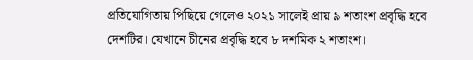প্রতিযোগিতায় পিছিয়ে গেলেও ২০২১ সালেই প্রায় ৯ শতাংশ প্রবৃদ্ধি হবে দেশটির। যেখানে চীনের প্রবৃদ্ধি হবে ৮ দশমিক ২ শতাংশ।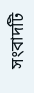সংবাদটি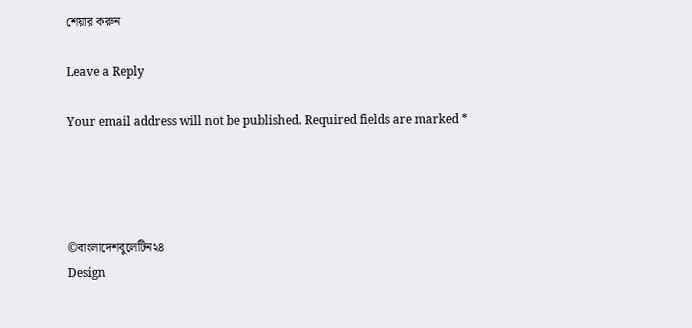শেয়ার করুন

Leave a Reply

Your email address will not be published. Required fields are marked *




©বাংলাদেশবুলেটিন২৪
Design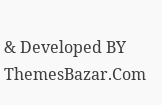& Developed BY ThemesBazar.Com